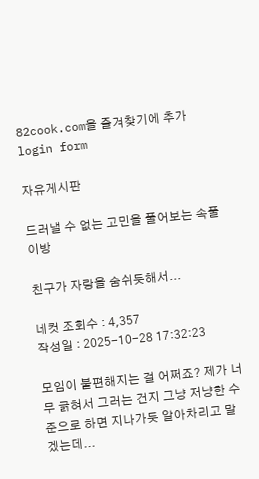82cook.com을 즐겨찾기에 추가
login form

자유게시판

드러낼 수 없는 고민을 풀어보는 속풀이방

친구가 자랑을 숨쉬듯해서...

네컷 조회수 : 4,357
작성일 : 2025-10-28 17:32:23

모임이 불편해지는 걸 어쩌죠? 제가 너무 긁혀서 그러는 건지 그냥 저냥한 수준으로 하면 지나가듯 알아차리고 말겠는데...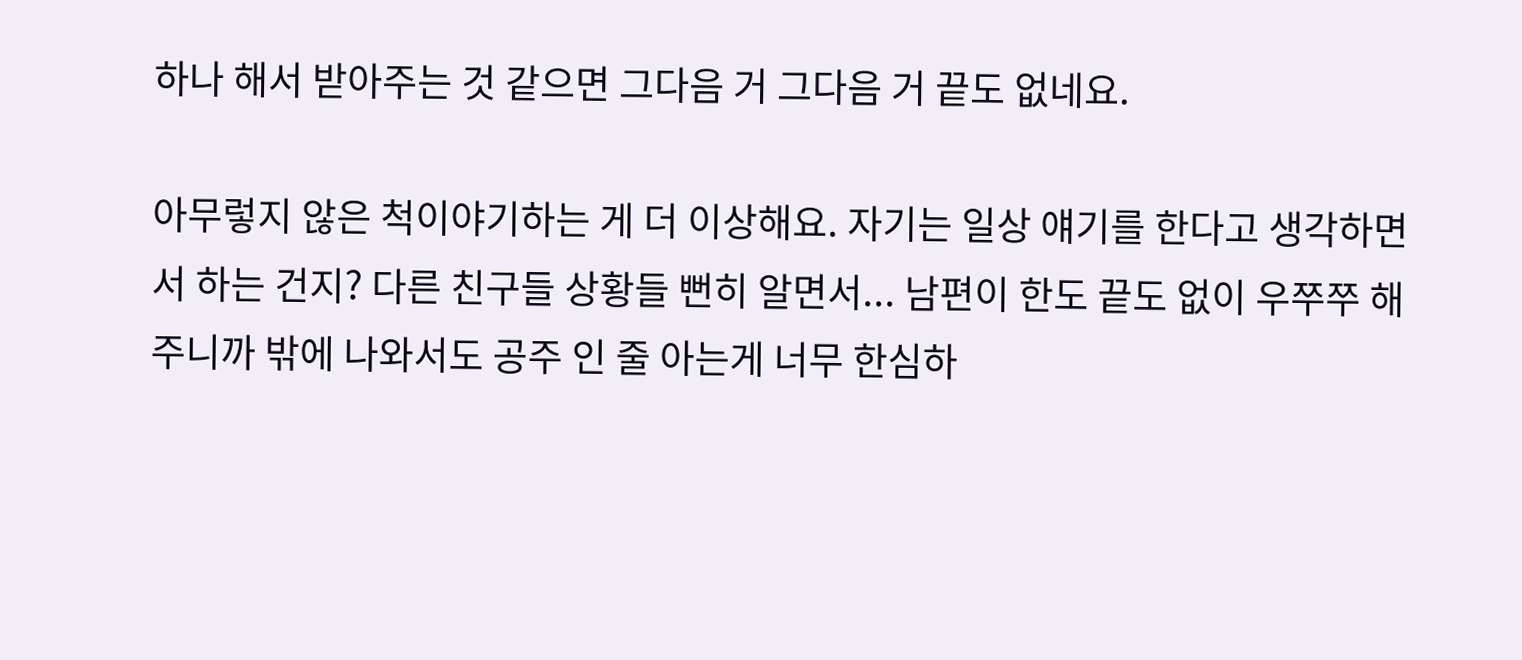하나 해서 받아주는 것 같으면 그다음 거 그다음 거 끝도 없네요.

아무렇지 않은 척이야기하는 게 더 이상해요. 자기는 일상 얘기를 한다고 생각하면서 하는 건지? 다른 친구들 상황들 뻔히 알면서... 남편이 한도 끝도 없이 우쭈쭈 해주니까 밖에 나와서도 공주 인 줄 아는게 너무 한심하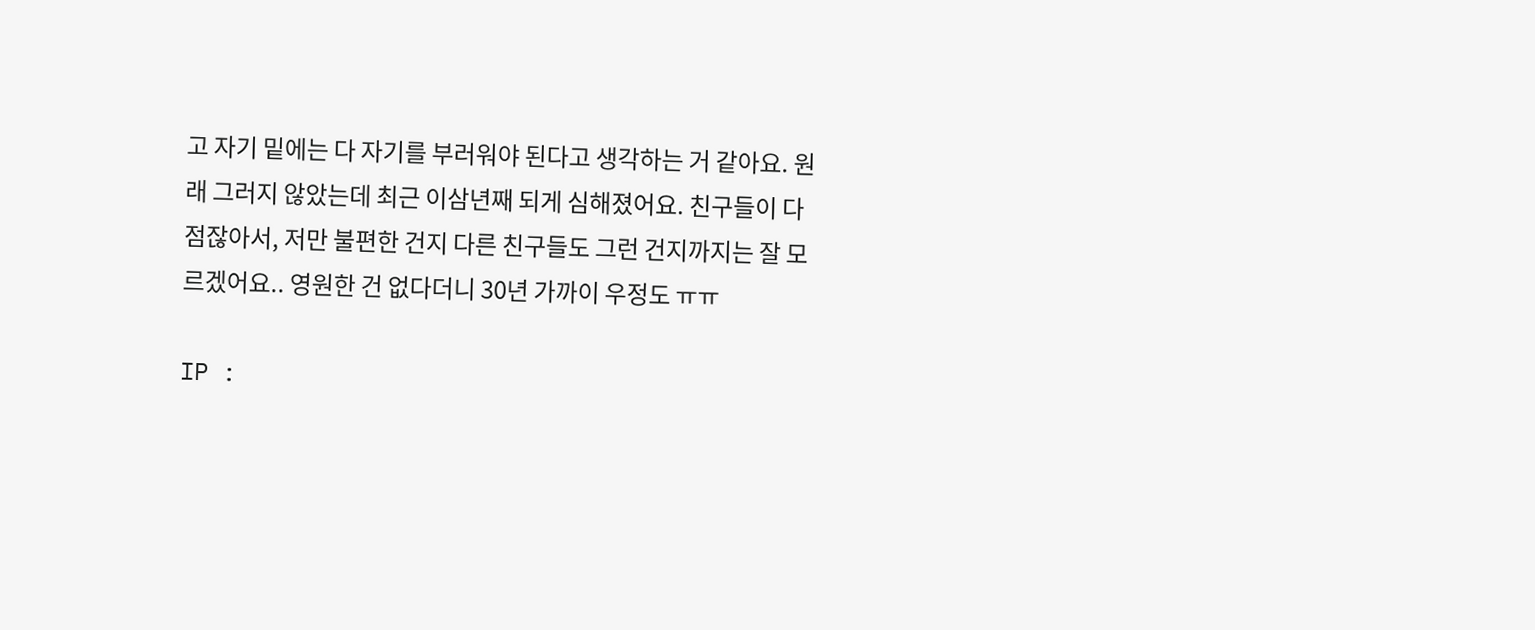고 자기 밑에는 다 자기를 부러워야 된다고 생각하는 거 같아요. 원래 그러지 않았는데 최근 이삼년째 되게 심해졌어요. 친구들이 다 점잖아서, 저만 불편한 건지 다른 친구들도 그런 건지까지는 잘 모르겠어요.. 영원한 건 없다더니 30년 가까이 우정도 ㅠㅠ

IP :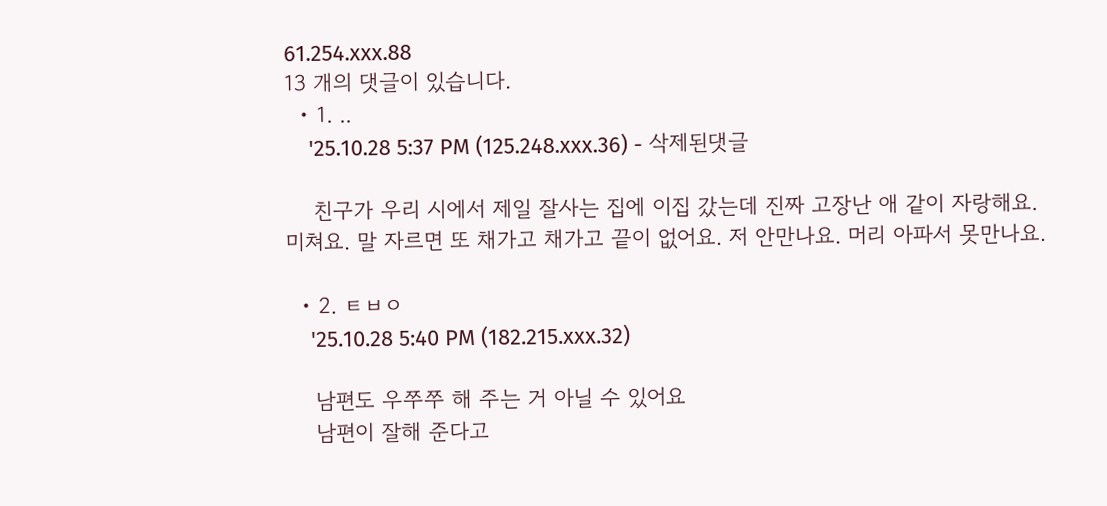61.254.xxx.88
13 개의 댓글이 있습니다.
  • 1. ..
    '25.10.28 5:37 PM (125.248.xxx.36) - 삭제된댓글

    친구가 우리 시에서 제일 잘사는 집에 이집 갔는데 진짜 고장난 애 같이 자랑해요. 미쳐요. 말 자르면 또 채가고 채가고 끝이 없어요. 저 안만나요. 머리 아파서 못만나요.

  • 2. ㅌㅂㅇ
    '25.10.28 5:40 PM (182.215.xxx.32)

    남편도 우쭈쭈 해 주는 거 아닐 수 있어요
    남편이 잘해 준다고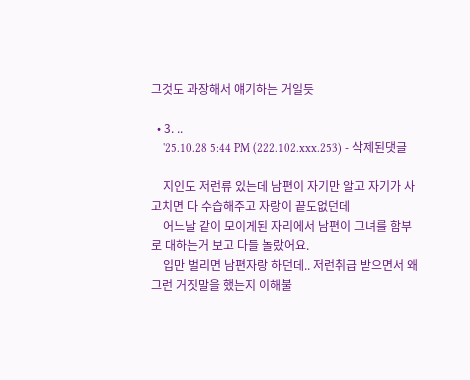그것도 과장해서 얘기하는 거일듯

  • 3. ..
    '25.10.28 5:44 PM (222.102.xxx.253) - 삭제된댓글

    지인도 저런류 있는데 남편이 자기만 알고 자기가 사고치면 다 수습해주고 자랑이 끝도없던데
    어느날 같이 모이게된 자리에서 남편이 그녀를 함부로 대하는거 보고 다들 놀랐어요.
    입만 벌리면 남편자랑 하던데.. 저런취급 받으면서 왜그런 거짓말을 했는지 이해불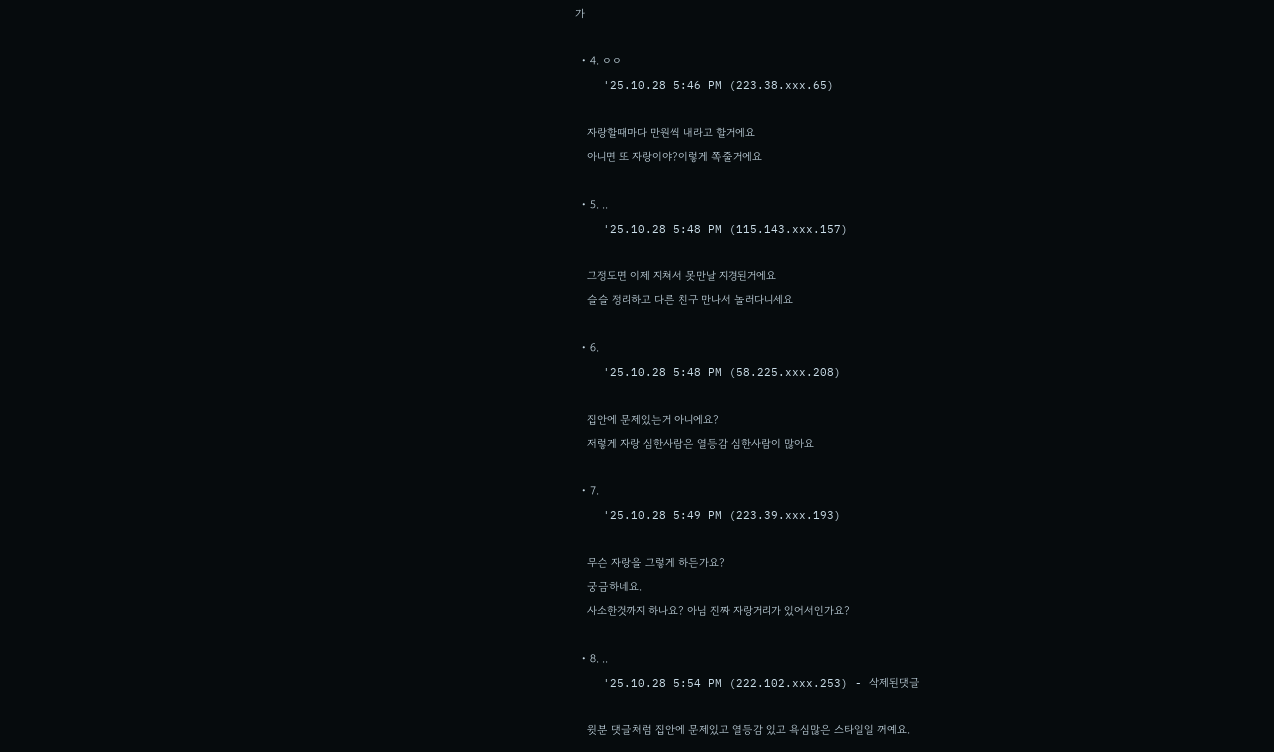가

  • 4. ㅇㅇ
    '25.10.28 5:46 PM (223.38.xxx.65)

    자랑할때마다 만원씩 내라고 할거에요
    아니면 또 자랑이야?이렇게 쪽줄거에요

  • 5. ..
    '25.10.28 5:48 PM (115.143.xxx.157)

    그정도면 이제 지쳐서 못만날 지경된거에요
    슬슬 정리하고 다른 친구 만나서 놀러다니세요

  • 6.
    '25.10.28 5:48 PM (58.225.xxx.208)

    집안에 문제있는거 아니에요?
    저렇게 자랑 심한사람은 열등감 심한사람이 많아요

  • 7.
    '25.10.28 5:49 PM (223.39.xxx.193)

    무슨 자랑을 그렇게 하든가요?
    궁금하네요.
    사소한것까지 하나요? 아님 진짜 자랑거리가 있어서인가요?

  • 8. ..
    '25.10.28 5:54 PM (222.102.xxx.253) - 삭제된댓글

    윗분 댓글처럼 집안에 문제있고 열등감 있고 욕심많은 스타일일 꺼예요.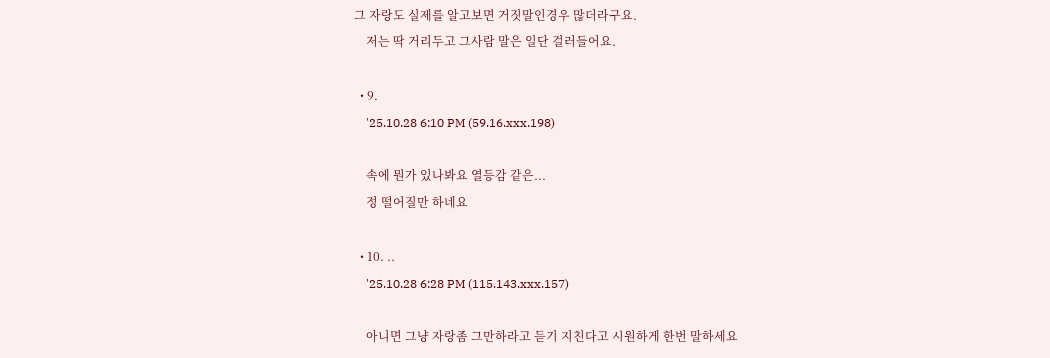그 자랑도 실제를 알고보면 거짓말인경우 많더라구요.
    저는 딱 거리두고 그사람 말은 일단 걸러들어요.

  • 9.
    '25.10.28 6:10 PM (59.16.xxx.198)

    속에 뭔가 있나봐요 열등감 같은...
    정 떨어질만 하네요

  • 10. ..
    '25.10.28 6:28 PM (115.143.xxx.157)

    아니면 그냥 자랑좀 그만하라고 듣기 지친다고 시원하게 한번 말하세요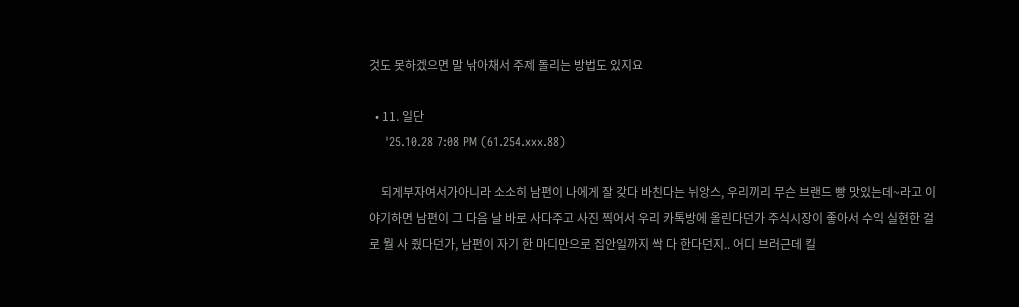것도 못하겠으면 말 낚아채서 주제 돌리는 방법도 있지요

  • 11. 일단
    '25.10.28 7:08 PM (61.254.xxx.88)

    되게부자여서가아니라 소소히 남편이 나에게 잘 갖다 바친다는 뉘앙스, 우리끼리 무슨 브랜드 빵 맛있는데~라고 이야기하면 남편이 그 다음 날 바로 사다주고 사진 찍어서 우리 카톡방에 올린다던가 주식시장이 좋아서 수익 실현한 걸로 뭘 사 줬다던가, 남편이 자기 한 마디만으로 집안일까지 싹 다 한다던지.. 어디 브러근데 킬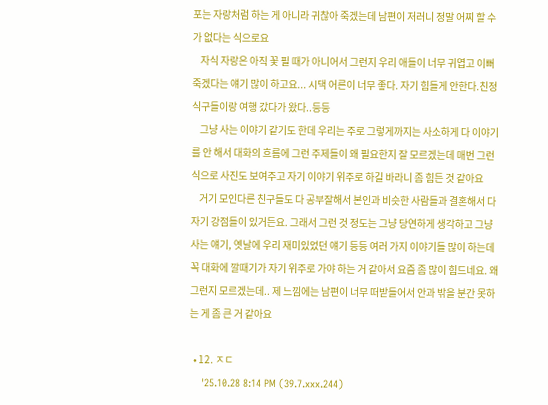포는 자랑처럼 하는 게 아니라 귀찮아 죽겠는데 남편이 저러니 정말 어찌 할 수가 없다는 식으로요
    자식 자랑은 아직 꽃 필 때가 아니어서 그런지 우리 애들이 너무 귀엽고 이뻐 죽겠다는 얘기 많이 하고요... 시댁 어른이 너무 좋다. 자기 힘들게 안한다.친정 식구들이랑 여행 갔다가 왔다..등등
    그냥 사는 이야기 같기도 한데 우리는 주로 그렇게까지는 사소하게 다 이야기를 안 해서 대화의 흐름에 그런 주제들이 왜 필요한지 잘 모르겠는데 매번 그런 식으로 사진도 보여주고 자기 이야기 위주로 하길 바라니 좀 힘든 것 같아요
    거기 모인다른 친구들도 다 공부잘해서 본인과 비슷한 사람들과 결혼해서 다 자기 강점들이 있거든요. 그래서 그런 것 정도는 그냥 당연하게 생각하고 그냥 사는 얘기, 옛날에 우리 재미있었던 얘기 등등 여러 가지 이야기들 많이 하는데 꼭 대화에 깔때기가 자기 위주로 가야 하는 거 같아서 요즘 좀 많이 힘드네요. 왜 그런지 모르겠는데.. 제 느낌에는 남편이 너무 떠받들어서 안과 밖을 분간 못하는 게 좀 큰 거 같아요

  • 12. ㅈㄷ
    '25.10.28 8:14 PM (39.7.xxx.244)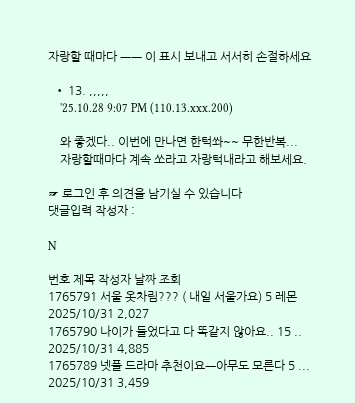자랑할 때마다 ㅡㅡ 이 표시 보내고 서서히 손절하세요

  • 13. ,,,,,
    '25.10.28 9:07 PM (110.13.xxx.200)

    와 좋겠다.. 이번에 만나면 한턱쏴~~ 무한반복...
    자랑할때마다 계속 쏘라고 자랑턱내라고 해보세요.

☞ 로그인 후 의견을 남기실 수 있습니다
댓글입력 작성자 :

N

번호 제목 작성자 날짜 조회
1765791 서울 옷차림??? ( 내일 서울가요) 5 레몬 2025/10/31 2,027
1765790 나이가 들었다고 다 똑같지 않아요.. 15 .. 2025/10/31 4,885
1765789 넷플 드라마 추천이요ㅡ아무도 모른다 5 ... 2025/10/31 3,459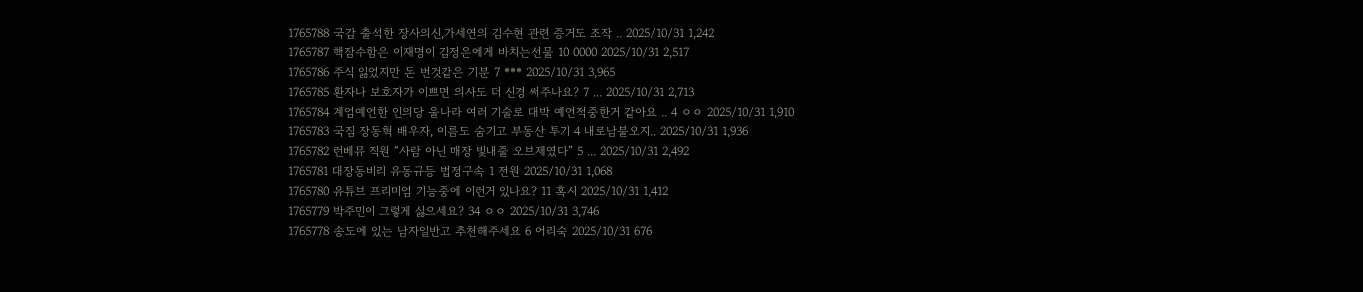1765788 국감 출석한 장사의신,가세연의 김수현 관련 증거도 조작 .. 2025/10/31 1,242
1765787 핵잠수함은 이재명이 김정은에게 바치는선물 10 0000 2025/10/31 2,517
1765786 주식 잃었지만 돈 번것같은 기분 7 *** 2025/10/31 3,965
1765785 환자나 보호자가 이쁘면 의사도 더 신경 써주나요? 7 ... 2025/10/31 2,713
1765784 계엄예언한 인의당 울나라 여러 기술로 대박 예언적중한거 같아요 .. 4 ㅇㅇ 2025/10/31 1,910
1765783 국짐 장동혁 배우자, 이름도 숨기고 부동산 투기 4 내로남불오지.. 2025/10/31 1,936
1765782 런베뮤 직원 “사람 아닌 매장 빛내줄 오브제였다” 5 ... 2025/10/31 2,492
1765781 대장동비리 유동규등 법정구속 1 전원 2025/10/31 1,068
1765780 유튜브 프리미엄 기능중에 이런거 있나요? 11 혹시 2025/10/31 1,412
1765779 박주민이 그렇게 싫으세요? 34 ㅇㅇ 2025/10/31 3,746
1765778 송도에 있는 남자일반고 추천해주세요 6 어리숙 2025/10/31 676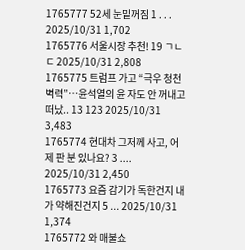1765777 52세 눈밑꺼짐 1 . . . 2025/10/31 1,702
1765776 서울시장 추천! 19 ㄱㄴㄷ 2025/10/31 2,808
1765775 트럼프 가고 “극우 청천벽력”…윤석열의 윤 자도 안 꺼내고 떠났.. 13 123 2025/10/31 3,483
1765774 현대차 그저께 사고, 어제 판 분 있나요? 3 .... 2025/10/31 2,450
1765773 요즘 감기가 독한건지 내가 약해진건지 5 ... 2025/10/31 1,374
1765772 와 매불쇼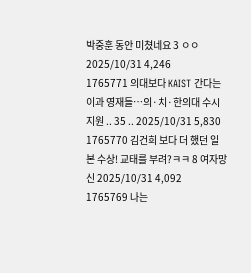박중훈 동안 미쳤네요 3 ㅇㅇ 2025/10/31 4,246
1765771 의대보다 KAIST 간다는 이과 영재들…의·치·한의대 수시지원 .. 35 .. 2025/10/31 5,830
1765770 김건희 보다 더 했던 일본 수상! 교태를 부려?ㅋㅋ 8 여자망신 2025/10/31 4,092
1765769 나는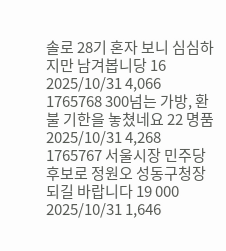솔로 28기 혼자 보니 심심하지만 남겨봅니당 16 2025/10/31 4,066
1765768 300넘는 가방, 환불 기한을 놓쳤네요 22 명품 2025/10/31 4,268
1765767 서울시장 민주당 후보로 정원오 성동구청장 되길 바랍니다 19 000 2025/10/31 1,646